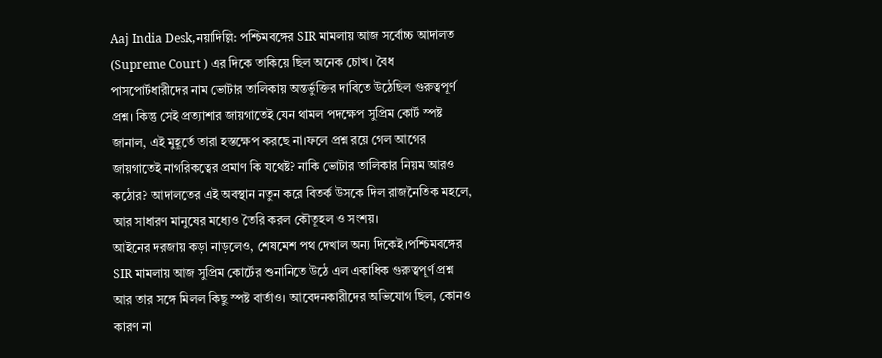Aaj India Desk,নয়াদিল্লি: পশ্চিমবঙ্গের SIR মামলায় আজ সর্বোচ্চ আদালত (Supreme Court ) এর দিকে তাকিয়ে ছিল অনেক চোখ। বৈধ পাসপোর্টধারীদের নাম ভোটার তালিকায় অন্তর্ভুক্তির দাবিতে উঠেছিল গুরুত্বপূর্ণ প্রশ্ন। কিন্তু সেই প্রত্যাশার জায়গাতেই যেন থামল পদক্ষেপ সুপ্রিম কোর্ট স্পষ্ট জানাল, এই মুহূর্তে তারা হস্তক্ষেপ করছে না।ফলে প্রশ্ন রয়ে গেল আগের জায়গাতেই নাগরিকত্বের প্রমাণ কি যথেষ্ট? নাকি ভোটার তালিকার নিয়ম আরও কঠোর? আদালতের এই অবস্থান নতুন করে বিতর্ক উসকে দিল রাজনৈতিক মহলে, আর সাধারণ মানুষের মধ্যেও তৈরি করল কৌতূহল ও সংশয়।
আইনের দরজায় কড়া নাড়লেও, শেষমেশ পথ দেখাল অন্য দিকেই।পশ্চিমবঙ্গের SIR মামলায় আজ সুপ্রিম কোর্টের শুনানিতে উঠে এল একাধিক গুরুত্বপূর্ণ প্রশ্ন আর তার সঙ্গে মিলল কিছু স্পষ্ট বার্তাও। আবেদনকারীদের অভিযোগ ছিল, কোনও কারণ না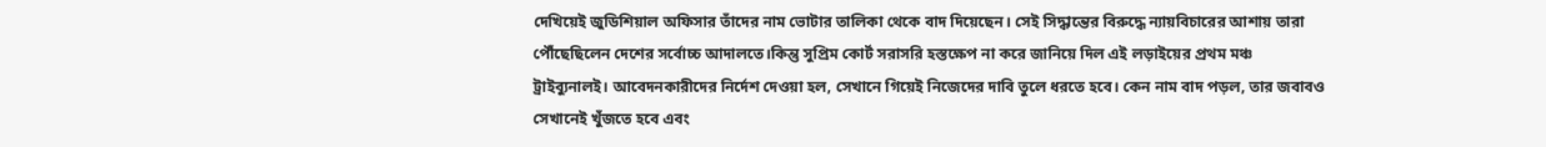দেখিয়েই জুডিশিয়াল অফিসার তাঁদের নাম ভোটার তালিকা থেকে বাদ দিয়েছেন। সেই সিদ্ধান্তের বিরুদ্ধে ন্যায়বিচারের আশায় তারা পৌঁছেছিলেন দেশের সর্বোচ্চ আদালতে।কিন্তু সুপ্রিম কোর্ট সরাসরি হস্তক্ষেপ না করে জানিয়ে দিল এই লড়াইয়ের প্রথম মঞ্চ ট্রাইব্যুনালই। আবেদনকারীদের নির্দেশ দেওয়া হল, সেখানে গিয়েই নিজেদের দাবি তুলে ধরতে হবে। কেন নাম বাদ পড়ল, তার জবাবও সেখানেই খুঁজতে হবে এবং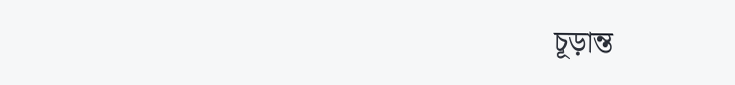চূড়ান্ত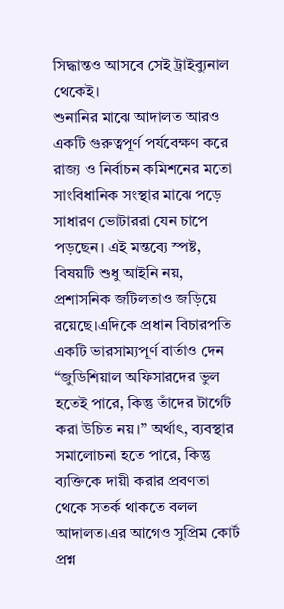সিদ্ধান্তও আসবে সেই ট্রাইব্যুনাল থেকেই।
শুনানির মাঝে আদালত আরও একটি গুরুত্বপূর্ণ পর্যবেক্ষণ করে রাজ্য ও নির্বাচন কমিশনের মতো সাংবিধানিক সংস্থার মাঝে পড়ে সাধারণ ভোটাররা যেন চাপে পড়ছেন। এই মন্তব্যে স্পষ্ট, বিষয়টি শুধু আইনি নয়, প্রশাসনিক জটিলতাও জড়িয়ে রয়েছে।এদিকে প্রধান বিচারপতি একটি ভারসাম্যপূর্ণ বার্তাও দেন “জুডিশিয়াল অফিসারদের ভুল হতেই পারে, কিন্তু তাঁদের টার্গেট করা উচিত নয়।” অর্থাৎ, ব্যবস্থার সমালোচনা হতে পারে, কিন্তু ব্যক্তিকে দায়ী করার প্রবণতা থেকে সতর্ক থাকতে বলল আদালত।এর আগেও সুপ্রিম কোর্ট প্রশ্ন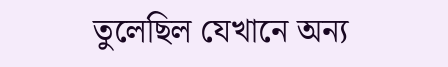তুলেছিল যেখানে অন্য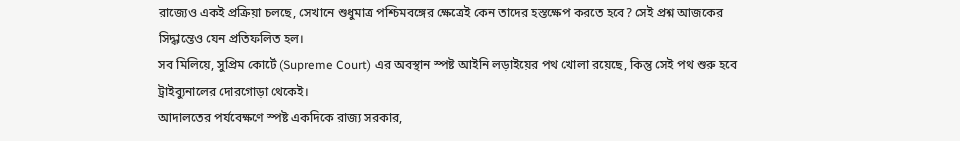রাজ্যেও একই প্রক্রিয়া চলছে, সেখানে শুধুমাত্র পশ্চিমবঙ্গের ক্ষেত্রেই কেন তাদের হস্তক্ষেপ করতে হবে? সেই প্রশ্ন আজকের সিদ্ধান্তেও যেন প্রতিফলিত হল।
সব মিলিয়ে, সুপ্রিম কোর্টে (Supreme Court) এর অবস্থান স্পষ্ট আইনি লড়াইয়ের পথ খোলা রয়েছে, কিন্তু সেই পথ শুরু হবে ট্রাইব্যুনালের দোরগোড়া থেকেই।
আদালতের পর্যবেক্ষণে স্পষ্ট একদিকে রাজ্য সরকার,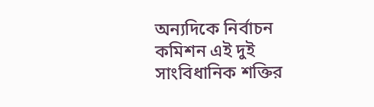অন্যদিকে নির্বাচন কমিশন এই দুই সাংবিধানিক শক্তির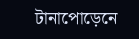টানাপোড়েনে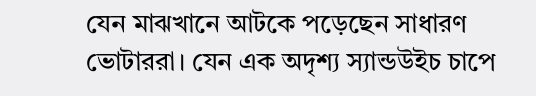যেন মাঝখানে আটকে পড়েছেন সাধারণ ভোটাররা। যেন এক অদৃশ্য স্যান্ডউইচ চাপে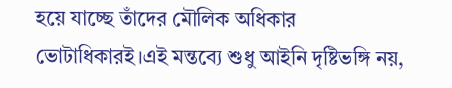হয়ে যাচ্ছে তাঁদের মৌলিক অধিকার ভোটাধিকারই।এই মন্তব্যে শুধু আইনি দৃষ্টিভঙ্গি নয়,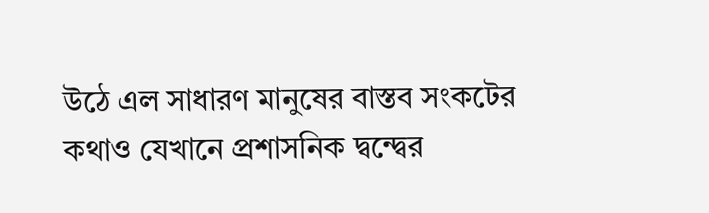উঠে এল সাধারণ মানুষের বাস্তব সংকটের কথাও যেখানে প্রশাসনিক দ্বন্দ্বের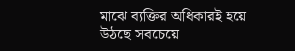মাঝে ব্যক্তির অধিকারই হয়ে উঠছে সবচেয়ে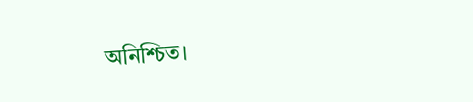অনিশ্চিত।